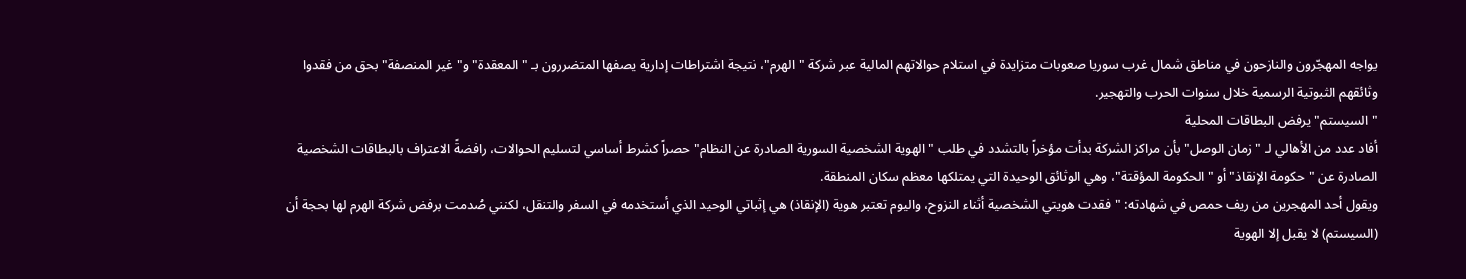يواجه المهجّرون والنازحون في مناطق شمال غرب سوريا صعوبات متزايدة في استلام حوالاتهم المالية عبر شركة "الهرم"، نتيجة اشتراطات إدارية يصفها المتضررون بـ "المعقدة" و"غير المنصفة" بحق من فقدوا وثائقهم الثبوتية الرسمية خلال سنوات الحرب والتهجير.
"السيستم" يرفض البطاقات المحلية
أفاد عدد من الأهالي لـ "زمان الوصل" بأن مراكز الشركة بدأت مؤخراً بالتشدد في طلب "الهوية الشخصية السورية الصادرة عن النظام" حصراً كشرط أساسي لتسليم الحوالات، رافضةً الاعتراف بالبطاقات الشخصية الصادرة عن "حكومة الإنقاذ" أو "الحكومة المؤقتة"، وهي الوثائق الوحيدة التي يمتلكها معظم سكان المنطقة.
ويقول أحد المهجرين من ريف حمص في شهادته: "فقدت هويتي الشخصية أثناء النزوح، واليوم تعتبر هوية (الإنقاذ) هي إثباتي الوحيد الذي أستخدمه في السفر والتنقل، لكنني صُدمت برفض شركة الهرم لها بحجة أن (السيستم) لا يقبل إلا الهوية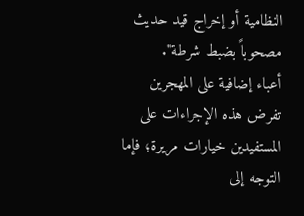النظامية أو إخراج قيد حديث مصحوباً بضبط شرطة".
أعباء إضافية على المهجرين
تفرض هذه الإجراءات على المستفيدين خيارات مريرة؛ فإما التوجه إلى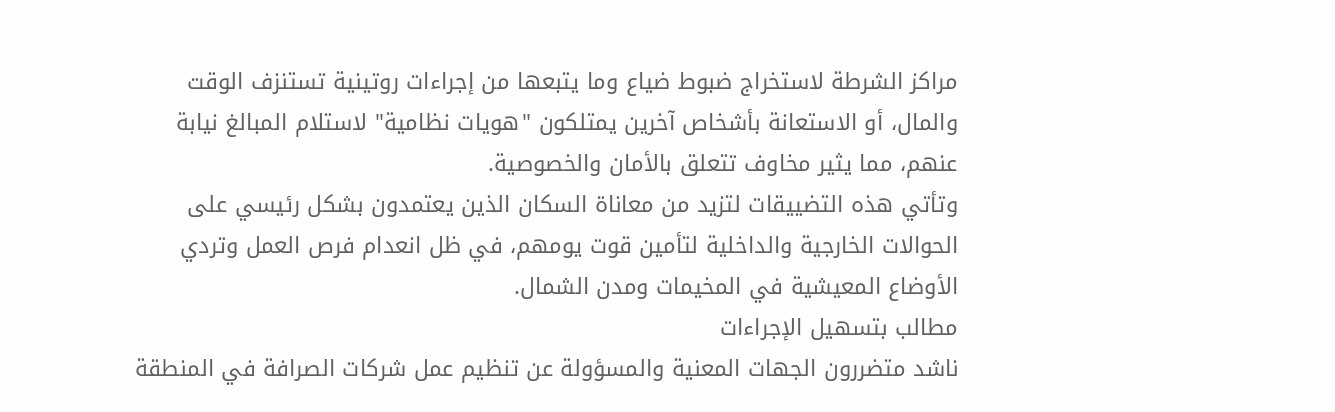مراكز الشرطة لاستخراج ضبوط ضياع وما يتبعها من إجراءات روتينية تستنزف الوقت والمال، أو الاستعانة بأشخاص آخرين يمتلكون "هويات نظامية" لاستلام المبالغ نيابة عنهم، مما يثير مخاوف تتعلق بالأمان والخصوصية.
وتأتي هذه التضييقات لتزيد من معاناة السكان الذين يعتمدون بشكل رئيسي على الحوالات الخارجية والداخلية لتأمين قوت يومهم، في ظل انعدام فرص العمل وتردي الأوضاع المعيشية في المخيمات ومدن الشمال.
مطالب بتسهيل الإجراءات
ناشد متضررون الجهات المعنية والمسؤولة عن تنظيم عمل شركات الصرافة في المنطقة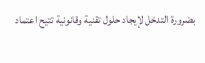بضرورة التدخل لإيجاد حلول تقنية وقانونية تتيح اعتماد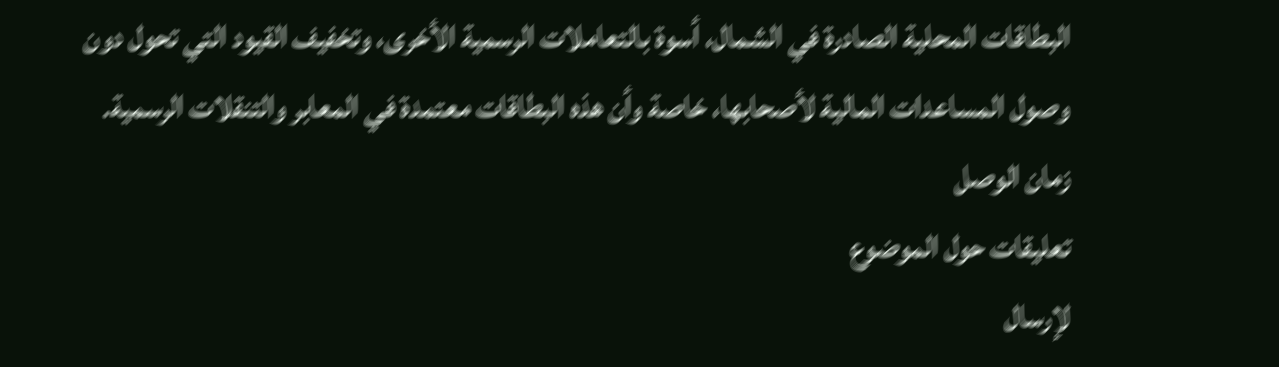البطاقات المحلية الصادرة في الشمال، أسوة بالتعاملات الرسمية الأخرى، وتخفيف القيود التي تحول دون وصول المساعدات المالية لأصحابها، خاصة وأن هذه البطاقات معتمدة في المعابر والتنقلات الرسمية.
زمان الوصل
تعليقات حول الموضوع
لإرسال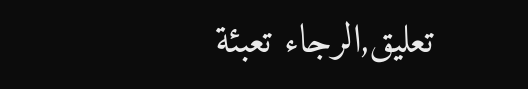تعليق,الرجاء تعبئة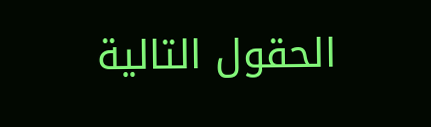الحقول التالية